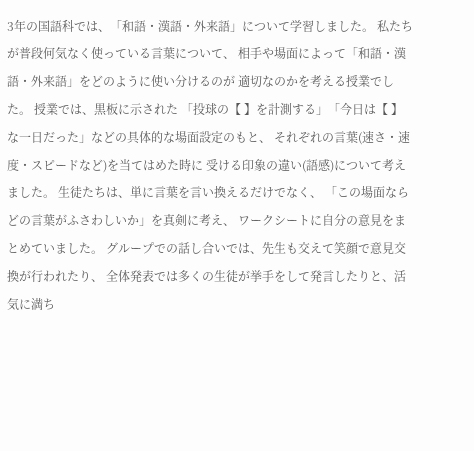3年の国語科では、「和語・漢語・外来語」について学習しました。 私たちが普段何気なく使っている言葉について、 相手や場面によって「和語・漢語・外来語」をどのように使い分けるのが 適切なのかを考える授業でした。 授業では、黒板に示された 「投球の【 】を計測する」「今日は【 】な一日だった」などの具体的な場面設定のもと、 それぞれの言葉(速さ・速度・スピードなど)を当てはめた時に 受ける印象の違い(語感)について考えました。 生徒たちは、単に言葉を言い換えるだけでなく、 「この場面ならどの言葉がふさわしいか」を真剣に考え、 ワークシートに自分の意見をまとめていました。 グループでの話し合いでは、先生も交えて笑顔で意見交換が行われたり、 全体発表では多くの生徒が挙手をして発言したりと、活気に満ち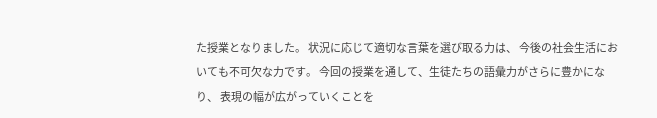た授業となりました。 状況に応じて適切な言葉を選び取る力は、 今後の社会生活においても不可欠な力です。 今回の授業を通して、生徒たちの語彙力がさらに豊かになり、 表現の幅が広がっていくことを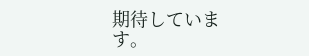期待しています。